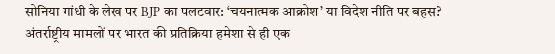सोनिया गांधी के लेख पर BJP का पलटवार: ‘चयनात्मक आक्रोश’ या विदेश नीति पर बहस?
अंतर्राष्ट्रीय मामलों पर भारत की प्रतिक्रिया हमेशा से ही एक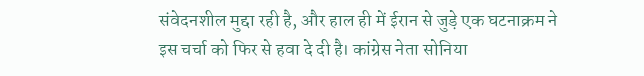संवेदनशील मुद्दा रही है, और हाल ही में ईरान से जुड़े एक घटनाक्रम ने इस चर्चा को फिर से हवा दे दी है। कांग्रेस नेता सोनिया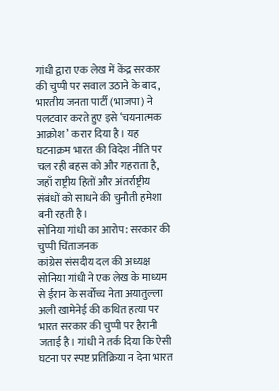गांधी द्वारा एक लेख में केंद्र सरकार की चुप्पी पर सवाल उठाने के बाद, भारतीय जनता पार्टी (भाजपा) ने पलटवार करते हुए इसे ‘चयनात्मक आक्रोश’ करार दिया है। यह घटनाक्रम भारत की विदेश नीति पर चल रही बहस को और गहराता है, जहाँ राष्ट्रीय हितों और अंतर्राष्ट्रीय संबंधों को साधने की चुनौती हमेशा बनी रहती है।
सोनिया गांधी का आरोप: सरकार की चुप्पी चिंताजनक
कांग्रेस संसदीय दल की अध्यक्ष सोनिया गांधी ने एक लेख के माध्यम से ईरान के सर्वोच्च नेता अयातुल्ला अली खामेनेई की कथित हत्या पर भारत सरकार की चुप्पी पर हैरानी जताई है। गांधी ने तर्क दिया कि ऐसी घटना पर स्पष्ट प्रतिक्रिया न देना भारत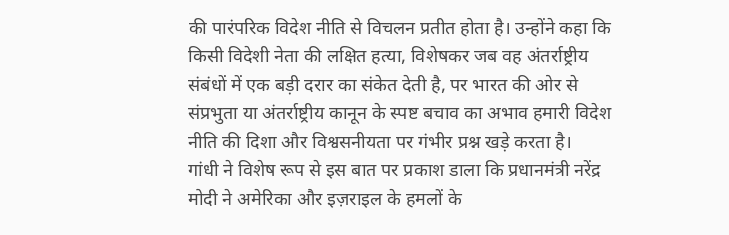की पारंपरिक विदेश नीति से विचलन प्रतीत होता है। उन्होंने कहा कि किसी विदेशी नेता की लक्षित हत्या, विशेषकर जब वह अंतर्राष्ट्रीय संबंधों में एक बड़ी दरार का संकेत देती है, पर भारत की ओर से संप्रभुता या अंतर्राष्ट्रीय कानून के स्पष्ट बचाव का अभाव हमारी विदेश नीति की दिशा और विश्वसनीयता पर गंभीर प्रश्न खड़े करता है।
गांधी ने विशेष रूप से इस बात पर प्रकाश डाला कि प्रधानमंत्री नरेंद्र मोदी ने अमेरिका और इज़राइल के हमलों के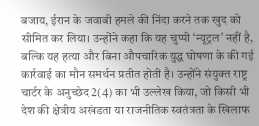बजाय, ईरान के जवाबी हमले की निंदा करने तक खुद को सीमित कर लिया। उन्होंने कहा कि यह चुप्पी ‘न्यूट्रल’ नहीं है, बल्कि यह हत्या और बिना औपचारिक युद्ध घोषणा के की गई कार्रवाई का मौन समर्थन प्रतीत होती है। उन्होंने संयुक्त राष्ट्र चार्टर के अनुच्छेद 2(4) का भी उल्लेख किया, जो किसी भी देश की क्षेत्रीय अखंडता या राजनीतिक स्वतंत्रता के खिलाफ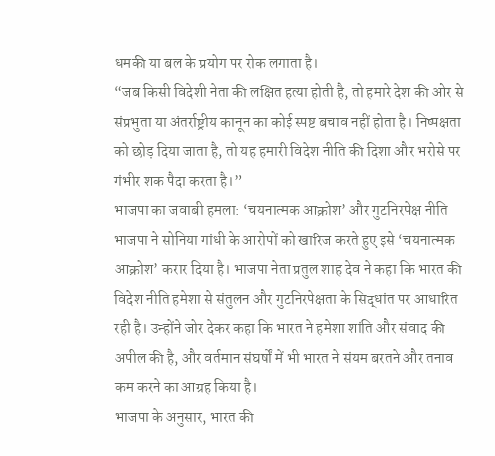धमकी या बल के प्रयोग पर रोक लगाता है।
“जब किसी विदेशी नेता की लक्षित हत्या होती है, तो हमारे देश की ओर से संप्रभुता या अंतर्राष्ट्रीय कानून का कोई स्पष्ट बचाव नहीं होता है। निष्पक्षता को छोड़ दिया जाता है, तो यह हमारी विदेश नीति की दिशा और भरोसे पर गंभीर शक पैदा करता है।”
भाजपा का जवाबी हमला: ‘चयनात्मक आक्रोश’ और गुटनिरपेक्ष नीति
भाजपा ने सोनिया गांधी के आरोपों को खारिज करते हुए इसे ‘चयनात्मक आक्रोश’ करार दिया है। भाजपा नेता प्रतुल शाह देव ने कहा कि भारत की विदेश नीति हमेशा से संतुलन और गुटनिरपेक्षता के सिद्धांत पर आधारित रही है। उन्होंने जोर देकर कहा कि भारत ने हमेशा शांति और संवाद की अपील की है, और वर्तमान संघर्षों में भी भारत ने संयम बरतने और तनाव कम करने का आग्रह किया है।
भाजपा के अनुसार, भारत की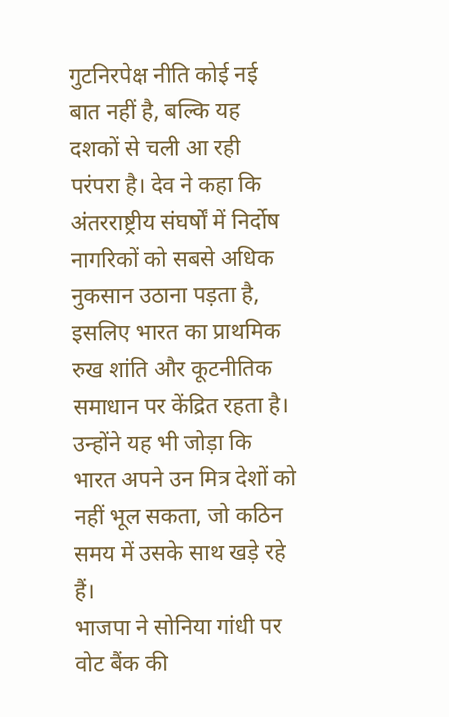गुटनिरपेक्ष नीति कोई नई बात नहीं है, बल्कि यह दशकों से चली आ रही परंपरा है। देव ने कहा कि अंतरराष्ट्रीय संघर्षों में निर्दोष नागरिकों को सबसे अधिक नुकसान उठाना पड़ता है, इसलिए भारत का प्राथमिक रुख शांति और कूटनीतिक समाधान पर केंद्रित रहता है। उन्होंने यह भी जोड़ा कि भारत अपने उन मित्र देशों को नहीं भूल सकता, जो कठिन समय में उसके साथ खड़े रहे हैं।
भाजपा ने सोनिया गांधी पर वोट बैंक की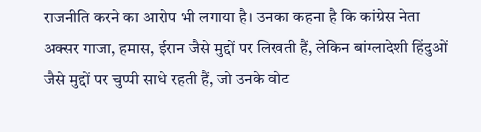राजनीति करने का आरोप भी लगाया है। उनका कहना है कि कांग्रेस नेता अक्सर गाजा, हमास, ईरान जैसे मुद्दों पर लिखती हैं, लेकिन बांग्लादेशी हिंदुओं जैसे मुद्दों पर चुप्पी साधे रहती हैं, जो उनके वोट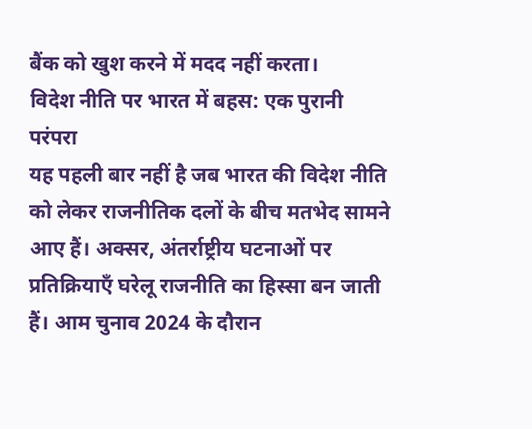बैंक को खुश करने में मदद नहीं करता।
विदेश नीति पर भारत में बहस: एक पुरानी परंपरा
यह पहली बार नहीं है जब भारत की विदेश नीति को लेकर राजनीतिक दलों के बीच मतभेद सामने आए हैं। अक्सर, अंतर्राष्ट्रीय घटनाओं पर प्रतिक्रियाएँ घरेलू राजनीति का हिस्सा बन जाती हैं। आम चुनाव 2024 के दौरान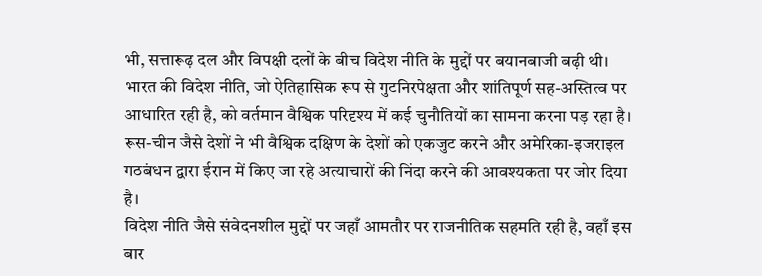भी, सत्तारूढ़ दल और विपक्षी दलों के बीच विदेश नीति के मुद्दों पर बयानबाजी बढ़ी थी।
भारत की विदेश नीति, जो ऐतिहासिक रूप से गुटनिरपेक्षता और शांतिपूर्ण सह-अस्तित्व पर आधारित रही है, को वर्तमान वैश्विक परिदृश्य में कई चुनौतियों का सामना करना पड़ रहा है। रूस-चीन जैसे देशों ने भी वैश्विक दक्षिण के देशों को एकजुट करने और अमेरिका-इजराइल गठबंधन द्वारा ईरान में किए जा रहे अत्याचारों की निंदा करने की आवश्यकता पर जोर दिया है।
विदेश नीति जैसे संवेदनशील मुद्दों पर जहाँ आमतौर पर राजनीतिक सहमति रही है, वहाँ इस बार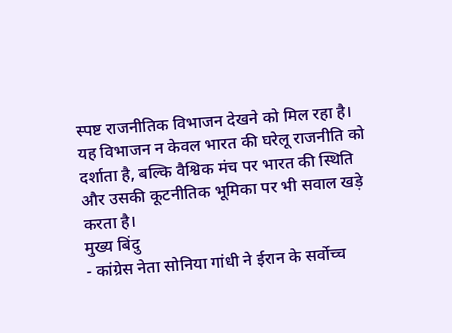स्पष्ट राजनीतिक विभाजन देखने को मिल रहा है। यह विभाजन न केवल भारत की घरेलू राजनीति को दर्शाता है, बल्कि वैश्विक मंच पर भारत की स्थिति और उसकी कूटनीतिक भूमिका पर भी सवाल खड़े करता है।
मुख्य बिंदु
- कांग्रेस नेता सोनिया गांधी ने ईरान के सर्वोच्च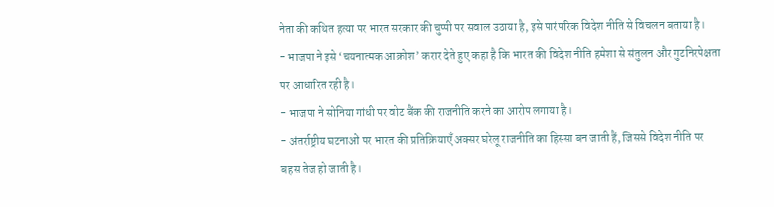नेता की कथित हत्या पर भारत सरकार की चुप्पी पर सवाल उठाया है, इसे पारंपरिक विदेश नीति से विचलन बताया है।
- भाजपा ने इसे ‘चयनात्मक आक्रोश’ करार देते हुए कहा है कि भारत की विदेश नीति हमेशा से संतुलन और गुटनिरपेक्षता पर आधारित रही है।
- भाजपा ने सोनिया गांधी पर वोट बैंक की राजनीति करने का आरोप लगाया है।
- अंतर्राष्ट्रीय घटनाओं पर भारत की प्रतिक्रियाएँ अक्सर घरेलू राजनीति का हिस्सा बन जाती हैं, जिससे विदेश नीति पर बहस तेज हो जाती है।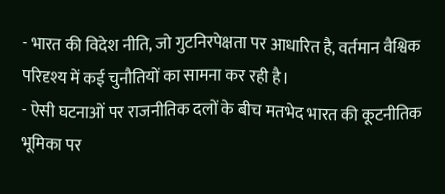- भारत की विदेश नीति, जो गुटनिरपेक्षता पर आधारित है, वर्तमान वैश्विक परिदृश्य में कई चुनौतियों का सामना कर रही है।
- ऐसी घटनाओं पर राजनीतिक दलों के बीच मतभेद भारत की कूटनीतिक भूमिका पर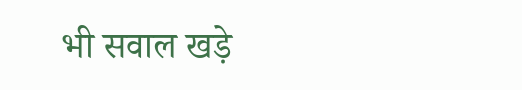भी सवाल खड़े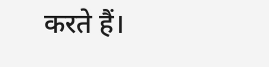करते हैं।